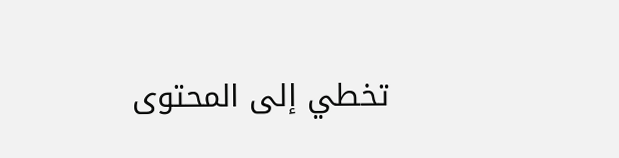تخطي إلى المحتوى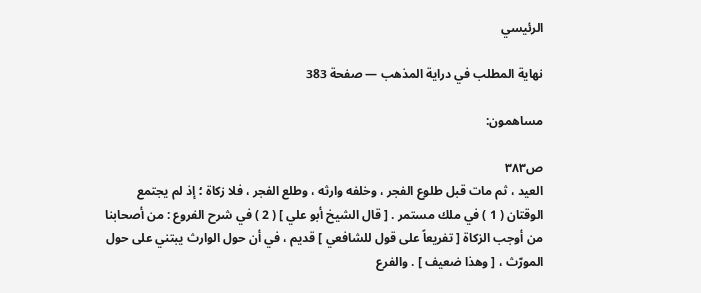الرئيسي

نهاية المطلب في دراية المذهب — صفحة 383

مساهمون:

ص٣٨٣
العيد ، ثم مات قبل طلوع الفجر ، وخلفه وارثه ، وطلع الفجر ، فلا زكاة ؛ إذ لم يجتمع الوقتان ( 1 ) في ملك مستمر . [ قال الشيخ أبو علي ] ( 2 ) في شرح الفروع : من أصحابنا من أوجب الزكاة [ تفريعاً على قول للشافعي ] قديم ، في أن حول الوارث يبتني على حول المورّث ، [ وهذا ضعيف ] . والفرع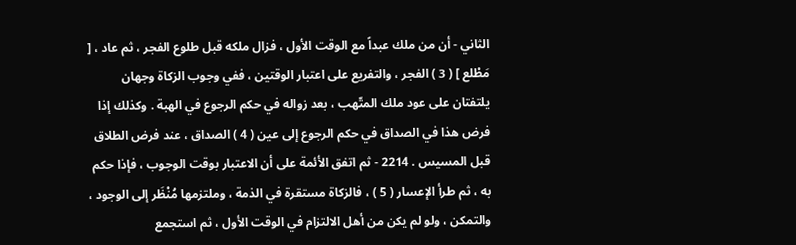الثاني - أن من ملك عبداً مع الوقت الأول ، فزال ملكه قبل طلوع الفجر ، ثم عاد ، [ مَطْلع ] ( 3 ) الفجر ، والتفريع على اعتبار الوقتين ، ففي وجوب الزكاة وجهان يلتفتان على عود ملك المتّهب ، بعد زواله في حكم الرجوع في الهبة . وكذلك إذا فرض هذا في الصداق في حكم الرجوع إلى عين ( 4 ) الصداق ، عند فرض الطلاق قبل المسيس . 2214 - ثم اتفق الأئمة على أن الاعتبار بوقت الوجوب ، فإذا حكم به ، ثم طرأ الإعسار ( 5 ) ، فالزكاة مستقرة في الذمة ، وملتزمها مُنْظَر إلى الوجود ، والتمكن ، ولو لم يكن من أهل الالتزام في الوقت الأول ، ثم استجمع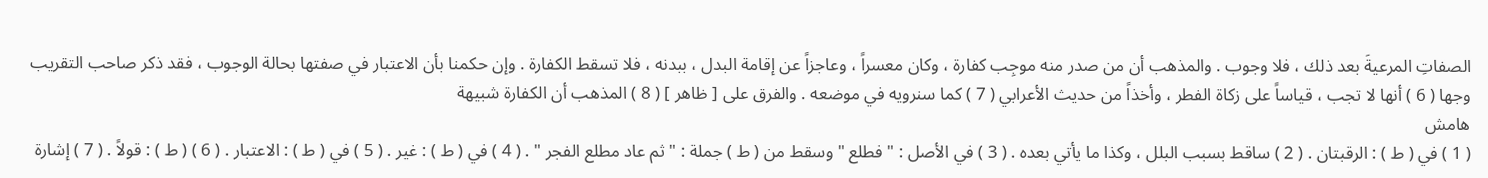الصفاتِ المرعيةَ بعد ذلك ، فلا وجوب . والمذهب أن من صدر منه موجِب كفارة ، وكان معسراً ، وعاجزاً عن إقامة البدل ، ببدنه ، فلا تسقط الكفارة . وإن حكمنا بأن الاعتبار في صفتها بحالة الوجوب ، فقد ذكر صاحب التقريب وجها ( 6 ) أنها لا تجب ، قياساً على زكاة الفطر ، وأخذاً من حديث الأعرابي ( 7 ) كما سنرويه في موضعه . والفرق على [ ظاهر ] ( 8 ) المذهب أن الكفارة شبيهة
هامش
( 1 ) في ( ط ) : الرقبتان . ( 2 ) ساقط بسبب البلل ، وكذا ما يأتي بعده . ( 3 ) في الأصل : " فطلع " وسقط من ( ط ) جملة : " ثم عاد مطلع الفجر " . ( 4 ) في ( ط ) : غير . ( 5 ) في ( ط ) : الاعتبار . ( 6 ) ( ط ) : قولاً . ( 7 ) إشارة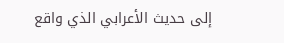إلى حديث الأعرابي الذي واقع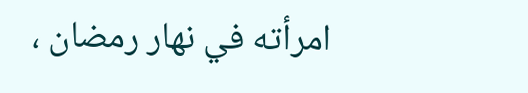امرأته في نهار رمضان ،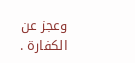وعجز عن الكفارة .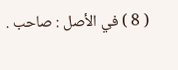( 8 ) في الأصل : صاحب .